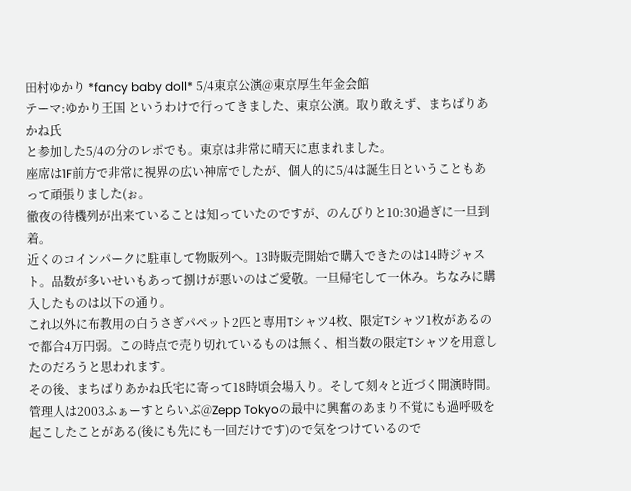田村ゆかり *fancy baby doll* 5/4東京公演@東京厚生年金会館
テーマ:ゆかり王国 というわけで行ってきました、東京公演。取り敢えず、まちばりあかね氏
と参加した5/4の分のレポでも。東京は非常に晴天に恵まれました。
座席は1F前方で非常に視界の広い神席でしたが、個人的に5/4は誕生日ということもあって頑張りました(ぉ。
徹夜の待機列が出来ていることは知っていたのですが、のんびりと10:30過ぎに一旦到着。
近くのコインパークに駐車して物販列へ。13時販売開始で購入できたのは14時ジャスト。品数が多いせいもあって捌けが悪いのはご愛敬。一旦帰宅して一休み。ちなみに購入したものは以下の通り。
これ以外に布教用の白うさぎパペット2匹と専用Tシャツ4枚、限定Tシャツ1枚があるので都合4万円弱。この時点で売り切れているものは無く、相当数の限定Tシャツを用意したのだろうと思われます。
その後、まちばりあかね氏宅に寄って18時頃会場入り。そして刻々と近づく開演時間。
管理人は2003ふぁーすとらいぶ@Zepp Tokyoの最中に興奮のあまり不覚にも過呼吸を起こしたことがある(後にも先にも一回だけです)ので気をつけているので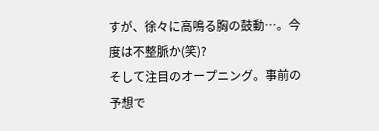すが、徐々に高鳴る胸の鼓動…。今度は不整脈か(笑)?
そして注目のオープニング。事前の予想で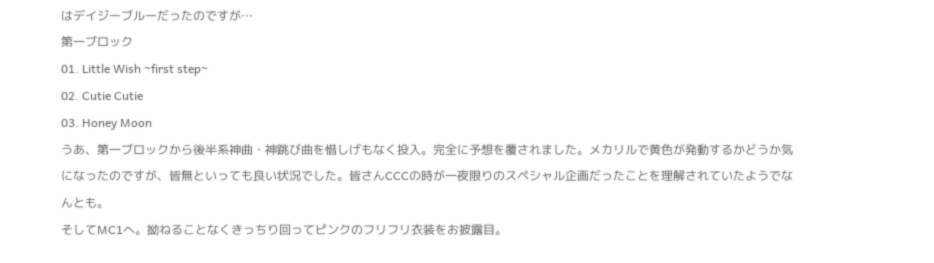はデイジーブルーだったのですが…
第一ブロック
01. Little Wish ~first step~
02. Cutie Cutie
03. Honey Moon
うあ、第一ブロックから後半系神曲・神跳び曲を惜しげもなく投入。完全に予想を覆されました。メカリルで黄色が発動するかどうか気になったのですが、皆無といっても良い状況でした。皆さんCCCの時が一夜限りのスペシャル企画だったことを理解されていたようでなんとも。
そしてMC1へ。拗ねることなくきっちり回ってピンクのフリフリ衣装をお披露目。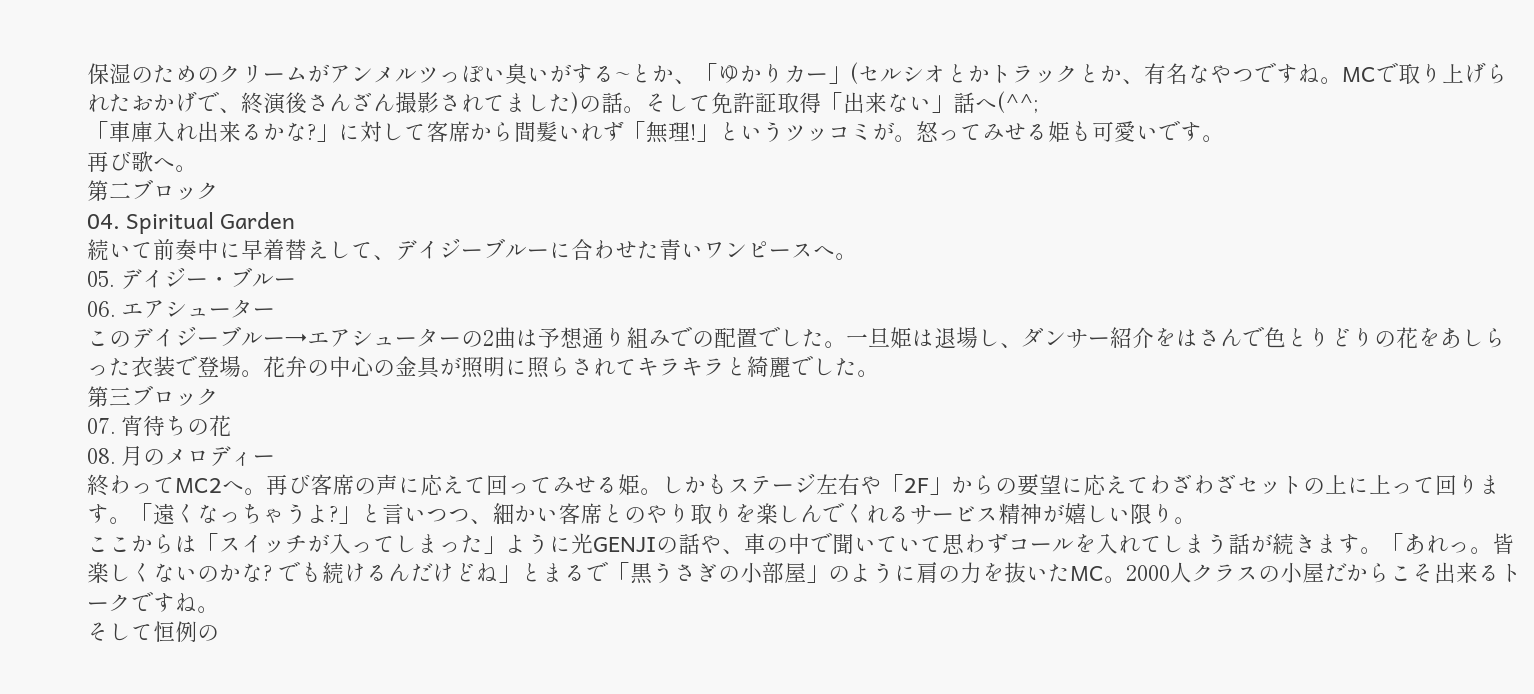保湿のためのクリームがアンメルツっぽい臭いがする~とか、「ゆかりカー」(セルシオとかトラックとか、有名なやつですね。MCで取り上げられたおかげで、終演後さんざん撮影されてました)の話。そして免許証取得「出来ない」話へ(^^;
「車庫入れ出来るかな?」に対して客席から間髪いれず「無理!」というツッコミが。怒ってみせる姫も可愛いです。
再び歌へ。
第二ブロック
04. Spiritual Garden
続いて前奏中に早着替えして、デイジーブルーに合わせた青いワンピースへ。
05. デイジー・ブルー
06. エアシューター
このデイジーブルー→エアシューターの2曲は予想通り組みでの配置でした。一旦姫は退場し、ダンサー紹介をはさんで色とりどりの花をあしらった衣装で登場。花弁の中心の金具が照明に照らされてキラキラと綺麗でした。
第三ブロック
07. 宵待ちの花
08. 月のメロディー
終わってMC2へ。再び客席の声に応えて回ってみせる姫。しかもステージ左右や「2F」からの要望に応えてわざわざセットの上に上って回ります。「遠くなっちゃうよ?」と言いつつ、細かい客席とのやり取りを楽しんでくれるサービス精神が嬉しい限り。
ここからは「スイッチが入ってしまった」ように光GENJIの話や、車の中で聞いていて思わずコールを入れてしまう話が続きます。「あれっ。皆楽しくないのかな? でも続けるんだけどね」とまるで「黒うさぎの小部屋」のように肩の力を抜いたMC。2000人クラスの小屋だからこそ出来るトークですね。
そして恒例の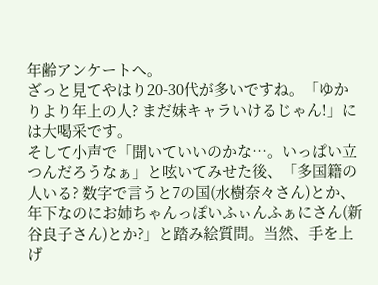年齢アンケートへ。
ざっと見てやはり20-30代が多いですね。「ゆかりより年上の人? まだ妹キャラいけるじゃん!」には大喝采です。
そして小声で「聞いていいのかな…。いっぱい立つんだろうなぁ」と呟いてみせた後、「多国籍の人いる? 数字で言うと7の国(水樹奈々さん)とか、年下なのにお姉ちゃんっぽいふぃんふぁにさん(新谷良子さん)とか?」と踏み絵質問。当然、手を上げ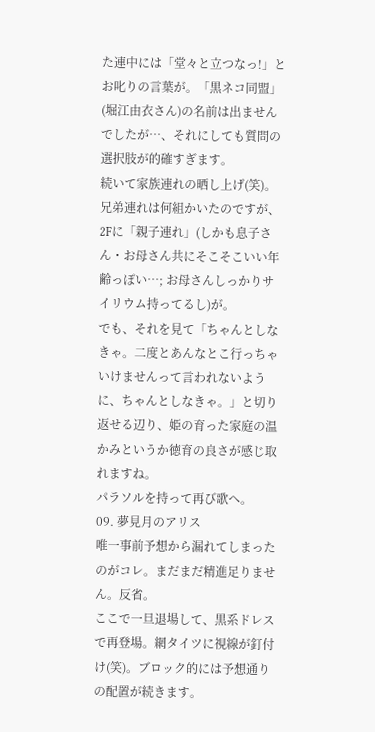た連中には「堂々と立つなっ!」とお叱りの言葉が。「黒ネコ同盟」(堀江由衣さん)の名前は出ませんでしたが…、それにしても質問の選択肢が的確すぎます。
続いて家族連れの晒し上げ(笑)。兄弟連れは何組かいたのですが、2Fに「親子連れ」(しかも息子さん・お母さん共にそこそこいい年齢っぽい…; お母さんしっかりサイリウム持ってるし)が。
でも、それを見て「ちゃんとしなきゃ。二度とあんなとこ行っちゃいけませんって言われないように、ちゃんとしなきゃ。」と切り返せる辺り、姫の育った家庭の温かみというか徳育の良さが感じ取れますね。
パラソルを持って再び歌へ。
09. 夢見月のアリス
唯一事前予想から漏れてしまったのがコレ。まだまだ精進足りません。反省。
ここで一旦退場して、黒系ドレスで再登場。網タイツに視線が釘付け(笑)。ブロック的には予想通りの配置が続きます。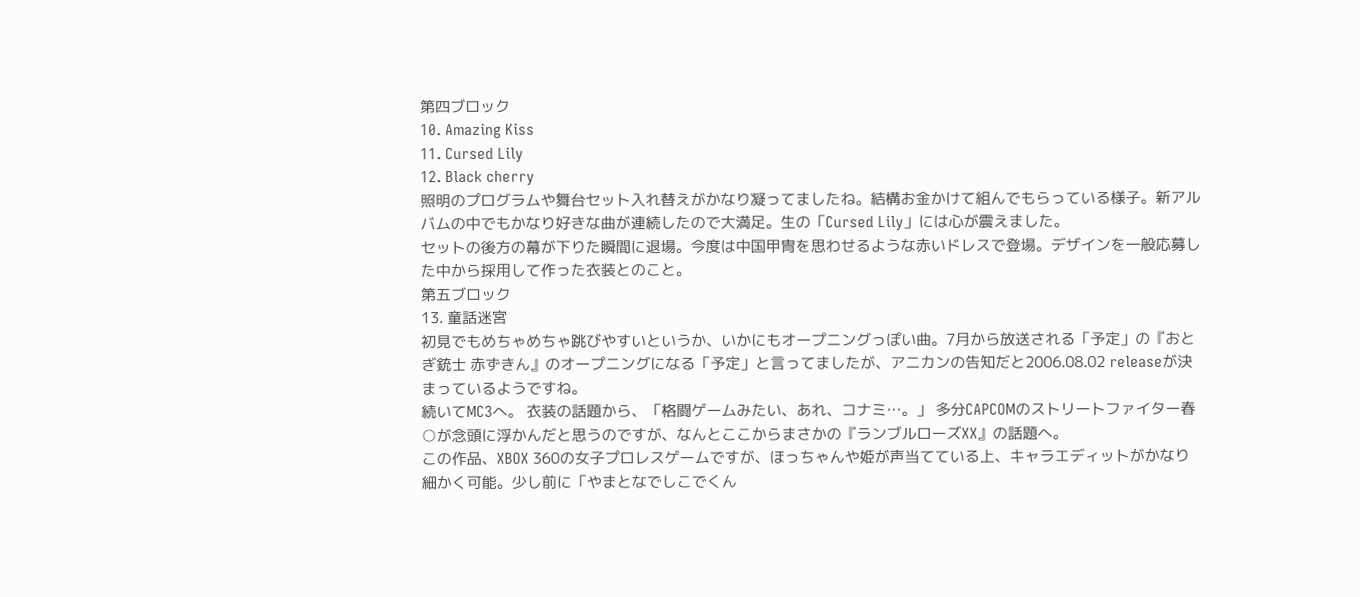第四ブロック
10. Amazing Kiss
11. Cursed Lily
12. Black cherry
照明のプログラムや舞台セット入れ替えがかなり凝ってましたね。結構お金かけて組んでもらっている様子。新アルバムの中でもかなり好きな曲が連続したので大満足。生の「Cursed Lily」には心が震えました。
セットの後方の幕が下りた瞬間に退場。今度は中国甲冑を思わせるような赤いドレスで登場。デザインを一般応募した中から採用して作った衣装とのこと。
第五ブロック
13. 童話迷宮
初見でもめちゃめちゃ跳びやすいというか、いかにもオープニングっぽい曲。7月から放送される「予定」の『おとぎ銃士 赤ずきん』のオープニングになる「予定」と言ってましたが、アニカンの告知だと2006.08.02 releaseが決まっているようですね。
続いてMC3へ。 衣装の話題から、「格闘ゲームみたい、あれ、コナミ…。」 多分CAPCOMのストリートファイター春○が念頭に浮かんだと思うのですが、なんとここからまさかの『ランブルローズXX』の話題へ。
この作品、XBOX 360の女子プロレスゲームですが、ほっちゃんや姫が声当てている上、キャラエディットがかなり細かく可能。少し前に「やまとなでしこでくん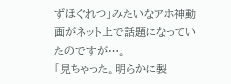ずほぐれつ」みたいなアホ神動画がネット上で話題になっていたのですが…。
「見ちゃった。明らかに製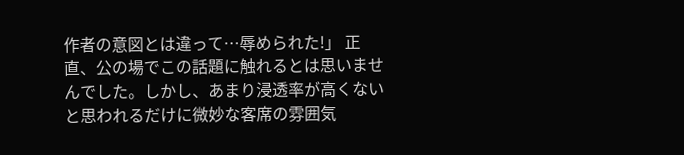作者の意図とは違って…辱められた!」 正直、公の場でこの話題に触れるとは思いませんでした。しかし、あまり浸透率が高くないと思われるだけに微妙な客席の雰囲気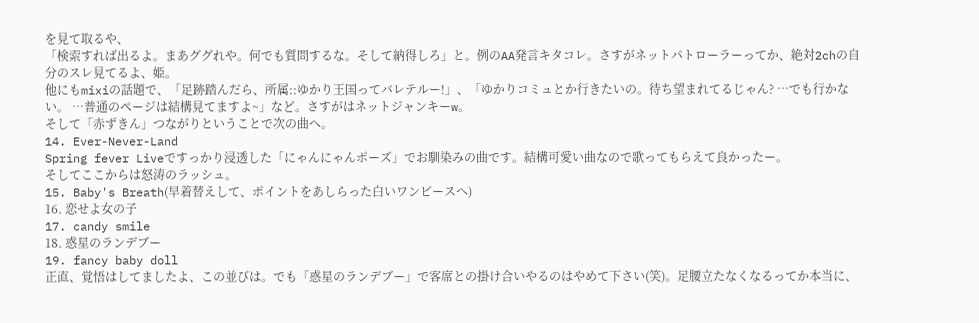を見て取るや、
「検索すれば出るよ。まあググれや。何でも質問するな。そして納得しろ」と。例のAA発言キタコレ。さすがネットパトローラーってか、絶対2chの自分のスレ見てるよ、姫。
他にもmixiの話題で、「足跡踏んだら、所属::ゆかり王国ってバレテルー!」、「ゆかりコミュとか行きたいの。待ち望まれてるじゃん? …でも行かない。 …普通のページは結構見てますよ~」など。さすがはネットジャンキーw。
そして「赤ずきん」つながりということで次の曲へ。
14. Ever-Never-Land
Spring fever Liveですっかり浸透した「にゃんにゃんポーズ」でお馴染みの曲です。結構可愛い曲なので歌ってもらえて良かったー。
そしてここからは怒涛のラッシュ。
15. Baby's Breath(早着替えして、ポイントをあしらった白いワンピースへ)
16. 恋せよ女の子
17. candy smile
18. 惑星のランデブー
19. fancy baby doll
正直、覚悟はしてましたよ、この並びは。でも「惑星のランデブー」で客席との掛け合いやるのはやめて下さい(笑)。足腰立たなくなるってか本当に、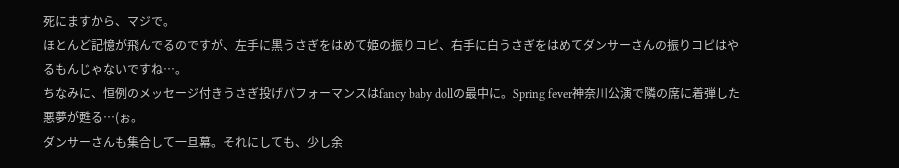死にますから、マジで。
ほとんど記憶が飛んでるのですが、左手に黒うさぎをはめて姫の振りコピ、右手に白うさぎをはめてダンサーさんの振りコピはやるもんじゃないですね…。
ちなみに、恒例のメッセージ付きうさぎ投げパフォーマンスはfancy baby dollの最中に。Spring fever神奈川公演で隣の席に着弾した悪夢が甦る…(ぉ。
ダンサーさんも集合して一旦幕。それにしても、少し余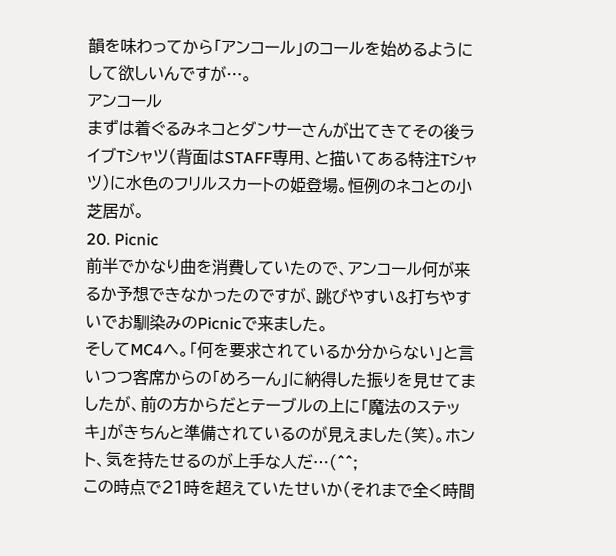韻を味わってから「アンコール」のコールを始めるようにして欲しいんですが…。
アンコール
まずは着ぐるみネコとダンサーさんが出てきてその後ライブTシャツ(背面はSTAFF専用、と描いてある特注Tシャツ)に水色のフリルスカートの姫登場。恒例のネコとの小芝居が。
20. Picnic
前半でかなり曲を消費していたので、アンコール何が来るか予想できなかったのですが、跳びやすい&打ちやすいでお馴染みのPicnicで来ました。
そしてMC4へ。「何を要求されているか分からない」と言いつつ客席からの「めろーん」に納得した振りを見せてましたが、前の方からだとテーブルの上に「魔法のステッキ」がきちんと準備されているのが見えました(笑)。ホント、気を持たせるのが上手な人だ…(^^;
この時点で21時を超えていたせいか(それまで全く時間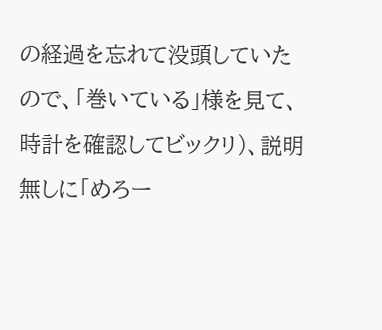の経過を忘れて没頭していたので、「巻いている」様を見て、時計を確認してビックリ)、説明無しに「めろー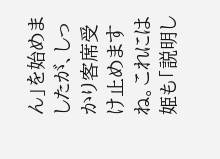ん」を始めましたが、しっかり客席受け止めますね。これには姫も「説明し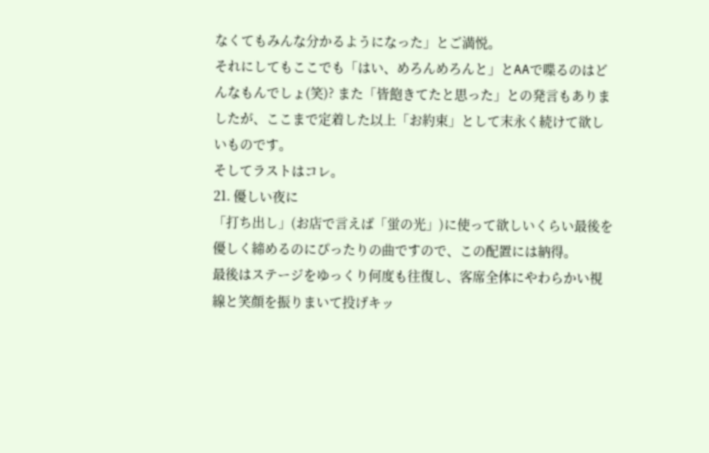なくてもみんな分かるようになった」とご満悦。
それにしてもここでも「はい、めろんめろんと」とAAで喋るのはどんなもんでしょ(笑)? また「皆飽きてたと思った」との発言もありましたが、ここまで定着した以上「お約束」として末永く続けて欲しいものです。
そしてラストはコレ。
21. 優しい夜に
「打ち出し」(お店で言えば「蛍の光」)に使って欲しいくらい最後を優しく締めるのにぴったりの曲ですので、この配置には納得。
最後はステージをゆっくり何度も往復し、客席全体にやわらかい視線と笑顔を振りまいて投げキッ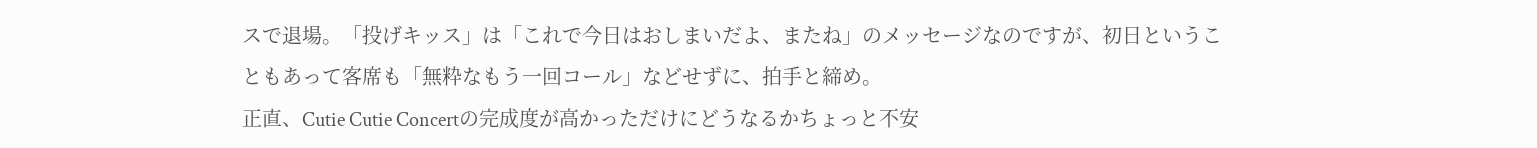スで退場。「投げキッス」は「これで今日はおしまいだよ、またね」のメッセージなのですが、初日ということもあって客席も「無粋なもう一回コール」などせずに、拍手と締め。
正直、Cutie Cutie Concertの完成度が高かっただけにどうなるかちょっと不安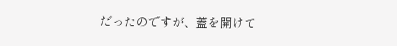だったのですが、蓋を開けて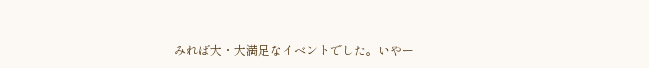みれば大・大満足なイベントでした。いやー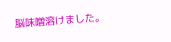脳味噌溶けました。